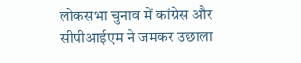लोकसभा चुनाव में कांग्रेस और सीपीआईएम ने जमकर उछाला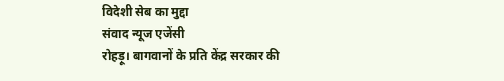विदेशी सेब का मुद्दा
संवाद न्यूज एजेंसी
रोहड़ू। बागवानों के प्रति केंद्र सरकार की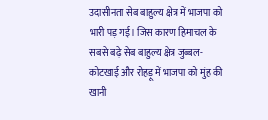उदासीनता सेब बाहुल्य क्षेत्र में भाजपा को भारी पड़ गई। जिस कारण हिमाचल के सबसे बढ़े सेब बाहुल्य क्षेत्र जुब्बल- कोटखाई और रोहड़ू में भाजपा को मुंह की खानी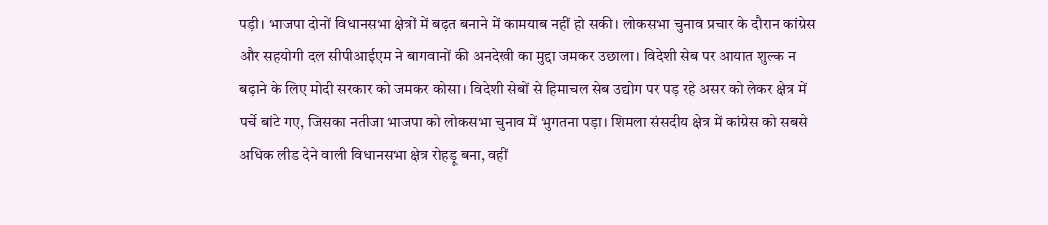पड़ी। भाजपा दोनों विधानसभा क्षेत्रों में बढ़त बनाने में कामयाब नहीं हो सकी। लोकसभा चुनाव प्रचार के दौरान कांग्रेस और सहयोगी दल सीपीआईएम ने बागवानों की अनदेखी का मुद्दा जमकर उछाला। विदेशी सेब पर आयात शुल्क न बढ़ाने के लिए मोदी सरकार को जमकर कोसा। विदेशी सेबों से हिमाचल सेब उद्योग पर पड़ रहे असर को लेकर क्षेत्र में पर्चे बांटे गए, जिसका नतीजा भाजपा को लोकसभा चुनाव में भुगतना पड़ा। शिमला संसदीय क्षेत्र में कांग्रेस को सबसे अधिक लीड देने वाली विधानसभा क्षेत्र रोहड़ू बना, वहीं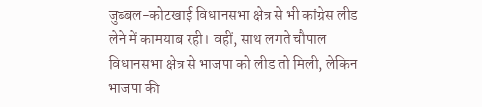जुब्बल-कोटखाई विधानसभा क्षेत्र से भी कांग्रेस लीड लेने में कामयाब रही। वहीं, साथ लगते चौपाल विधानसभा क्षेत्र से भाजपा को लीड तो मिली, लेकिन भाजपा की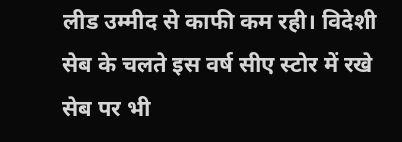लीड उम्मीद से काफी कम रही। विदेशी सेब के चलते इस वर्ष सीए स्टोर में रखे सेब पर भी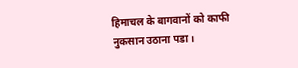हिमाचल के बागवानों को काफी नुकसान उठाना पडा।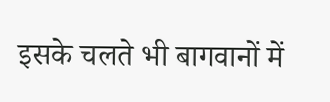इसके चलते भी बागवानों में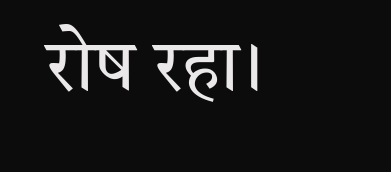रोष रहा।